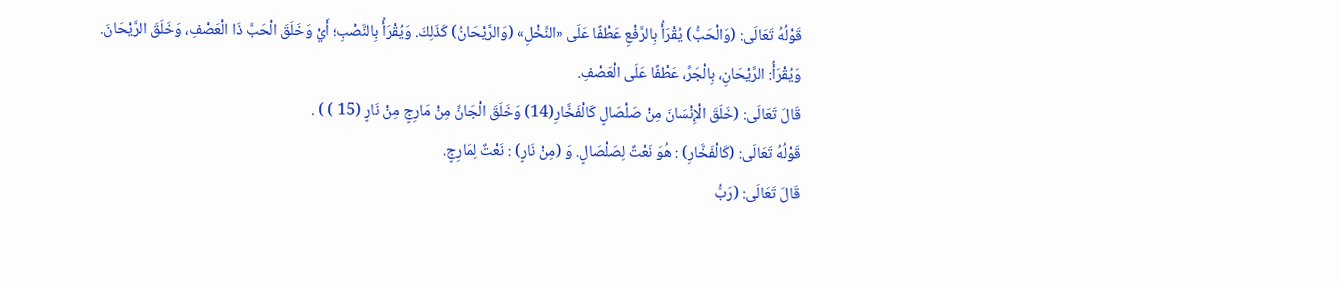قَوْلُهُ تَعَالَى: (وَالْحَبُّ) يُقْرَأُ بِالرَّفْعِ عَطْفًا عَلَى «النَّخْلِ» (وَالرَّيْحَانُ) كَذَلِكَ. وَيُقْرَأُ بِالنَّصْبِ؛ أَيْ وَخَلَقَ الْحَبَّ ذَا الْعَصْفِ، وَخَلَقَ الرَّيْحَانَ.
وَيُقْرَأُ: الرَّيْحَانِ، بِالْجَرِّ، عَطْفًا عَلَى الْعَصْفِ.
قَالَ تَعَالَى: (خَلَقَ الْإِنْسَانَ مِنْ صَلْصَالٍ كَالْفَخَّارِ(14) وَخَلَقَ الْجَانَّ مِنْ مَارِجٍ مِنْ نَارٍ (15 ) ) .
قَوْلُهُ تَعَالَى: (كَالْفَخَّارِ) : هُوَ نَعْتٌ لِصَلْصَالٍ. وَ (مِنْ نَارٍ) : نَعْتٌ لِمَارِجٍ.
قَالَ تَعَالَى: (رَبُّ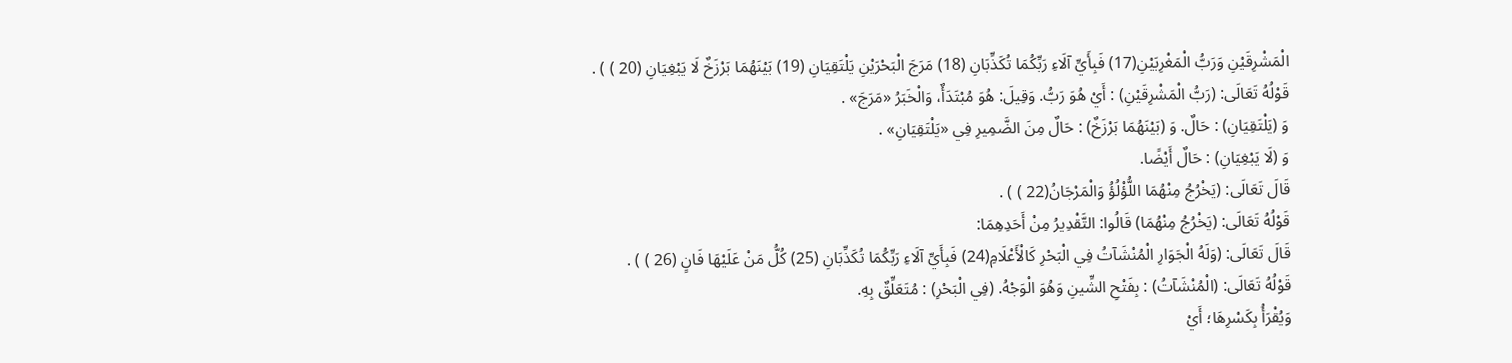الْمَشْرِقَيْنِ وَرَبُّ الْمَغْرِبَيْنِ(17) فَبِأَيِّ آلَاءِ رَبِّكُمَا تُكَذِّبَانِ (18) مَرَجَ الْبَحْرَيْنِ يَلْتَقِيَانِ (19) بَيْنَهُمَا بَرْزَخٌ لَا يَبْغِيَانِ (20 ) ) .
قَوْلُهُ تَعَالَى: (رَبُّ الْمَشْرِقَيْنِ) : أَيْ هُوَ رَبُّ. وَقِيلَ: هُوَ مُبْتَدَأٌ، وَالْخَبَرُ «مَرَجَ» .
وَ (يَلْتَقِيَانِ) : حَالٌ. وَ (بَيْنَهُمَا بَرْزَخٌ) : حَالٌ مِنَ الضَّمِيرِ فِي «يَلْتَقِيَانِ» .
وَ (لَا يَبْغِيَانِ) : حَالٌ أَيْضًا.
قَالَ تَعَالَى: (يَخْرُجُ مِنْهُمَا اللُّؤْلُؤُ وَالْمَرْجَانُ(22 ) ) .
قَوْلُهُ تَعَالَى: (يَخْرُجُ مِنْهُمَا) قَالُوا: التَّقْدِيرُ مِنْ أَحَدِهِمَا:
قَالَ تَعَالَى: (وَلَهُ الْجَوَارِ الْمُنْشَآتُ فِي الْبَحْرِ كَالْأَعْلَامِ(24) فَبِأَيِّ آلَاءِ رَبِّكُمَا تُكَذِّبَانِ (25) كُلُّ مَنْ عَلَيْهَا فَانٍ (26 ) ) .
قَوْلُهُ تَعَالَى: (الْمُنْشَآتُ) : بِفَتْحِ الشِّينِ وَهُوَ الْوَجْهُ. (فِي الْبَحْرِ) : مُتَعَلِّقٌ بِهِ.
وَيُقْرَأُ بِكَسْرِهَا؛ أَيْ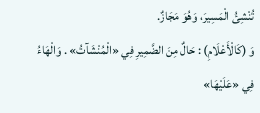تُنْشِئُ الْمَسِيرَ، وَهُوَ مَجَازٌ.
وَ (كَالْأَعْلَامِ) : حَالٌ مِنَ الضَّمِيرِ فِي «الْمُنْشَآتُ» . وَالْهَاءُ فِي «عَلَيْهَا»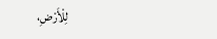لِلْأَرْضِ،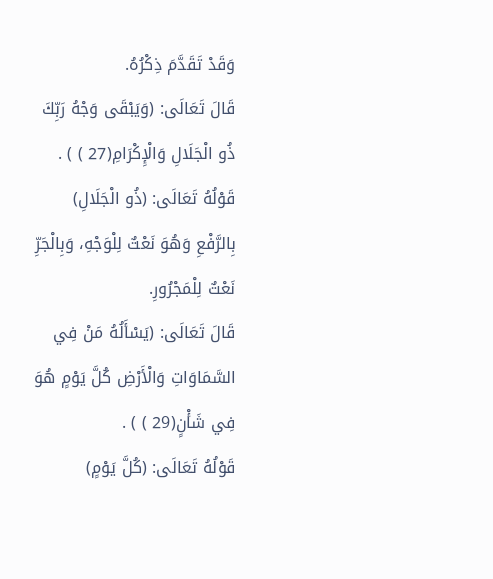وَقَدْ تَقَدَّمَ ذِكْرُهُ.
قَالَ تَعَالَى: (وَيَبْقَى وَجْهُ رَبِّكَ ذُو الْجَلَالِ وَالْإِكْرَامِ(27 ) ) .
قَوْلُهُ تَعَالَى: (ذُو الْجَلَالِ) بِالرَّفْعِ وَهُوَ نَعْتٌ لِلْوَجْهِ، وَبِالْجَرِّ نَعْتٌ لِلْمَجْرُورِ.
قَالَ تَعَالَى: (يَسْأَلُهُ مَنْ فِي السَّمَاوَاتِ وَالْأَرْضِ كُلَّ يَوْمٍ هُوَ فِي شَأْنٍ(29 ) ) .
قَوْلُهُ تَعَالَى: (كُلَّ يَوْمٍ)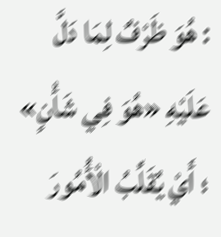: هُوَ ظَرْفٌ لِمَا دَلَّ عَلَيْهِ «هُوَ فِي شَأْنٍ» ؛ أَيْ يُقَلِّبُ الْأُمُورَ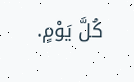كُلَّ يَوْمٍ.